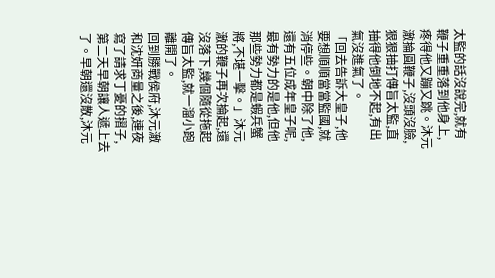太監的話沒說完,就有鞭子重重落到他身上,疼得他又蹦又跳。沐元澈掄圓鞭子,沒頭沒臉,狠狠抽打傳旨太監,直抽得他倒地不起,有出氣沒進氣了。
「回去告訴大皇子,他要想順順當當監國,就消停些。朝中除了他,還有五位成年皇子呢,最有勢力的是他,但他那些勢力都是蝦兵蟹將,不堪一擊。」沐元澈的鞭子再次掄起,還沒落下,幾個隨從拖起傳旨太監,就一溜小跑離開了。
回到勝戰侯府,沐元澈和沈妍商量之後,連夜寫了請求丁憂的摺子,第二天早朝讓人遞上去了。早朝還沒散,沐元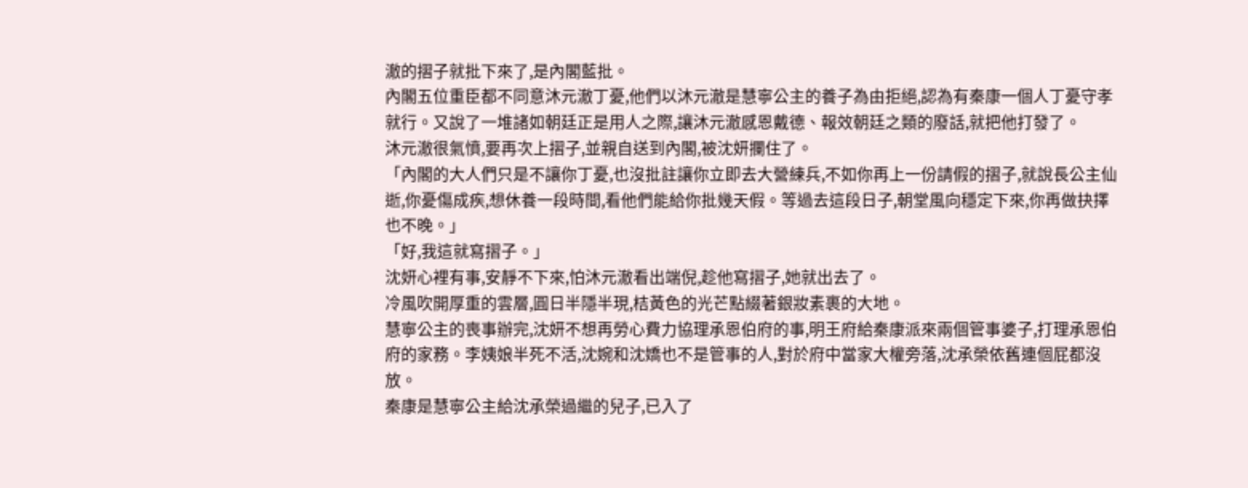澈的摺子就批下來了,是內閣藍批。
內閣五位重臣都不同意沐元澈丁憂,他們以沐元澈是慧寧公主的養子為由拒絕,認為有秦康一個人丁憂守孝就行。又說了一堆諸如朝廷正是用人之際,讓沐元澈感恩戴德、報效朝廷之類的廢話,就把他打發了。
沐元澈很氣憤,要再次上摺子,並親自送到內閣,被沈妍攔住了。
「內閣的大人們只是不讓你丁憂,也沒批註讓你立即去大營練兵,不如你再上一份請假的摺子,就說長公主仙逝,你憂傷成疾,想休養一段時間,看他們能給你批幾天假。等過去這段日子,朝堂風向穩定下來,你再做抉擇也不晚。」
「好,我這就寫摺子。」
沈妍心裡有事,安靜不下來,怕沐元澈看出端倪,趁他寫摺子,她就出去了。
冷風吹開厚重的雲層,圓日半隱半現,桔黃色的光芒點綴著銀妝素裹的大地。
慧寧公主的喪事辦完,沈妍不想再勞心費力協理承恩伯府的事,明王府給秦康派來兩個管事婆子,打理承恩伯府的家務。李姨娘半死不活,沈婉和沈嬌也不是管事的人,對於府中當家大權旁落,沈承榮依舊連個屁都沒放。
秦康是慧寧公主給沈承榮過繼的兒子,已入了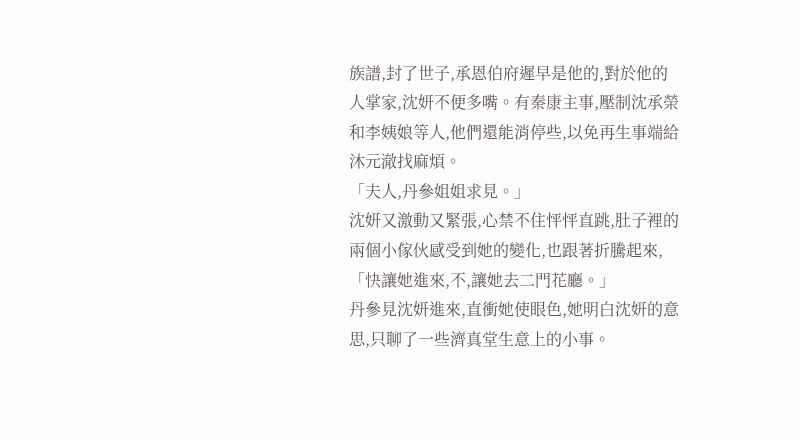族譜,封了世子,承恩伯府遲早是他的,對於他的人掌家,沈妍不便多嘴。有秦康主事,壓制沈承榮和李姨娘等人,他們還能消停些,以免再生事端給沐元澈找麻煩。
「夫人,丹參姐姐求見。」
沈妍又激動又緊張,心禁不住怦怦直跳,肚子裡的兩個小傢伙感受到她的變化,也跟著折騰起來,「快讓她進來,不,讓她去二門花廳。」
丹參見沈妍進來,直衝她使眼色,她明白沈妍的意思,只聊了一些濟真堂生意上的小事。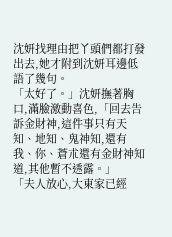沈妍找理由把丫頭們都打發出去,她才附到沈妍耳邊低語了幾句。
「太好了。」沈妍撫著胸口,滿臉激動喜色,「回去告訴金財神,這件事只有天知、地知、鬼神知,還有我、你、蒼朮還有金財神知道,其他暫不透露。」
「夫人放心,大東家已經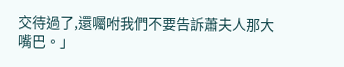交待過了,還囑咐我們不要告訴蕭夫人那大嘴巴。」